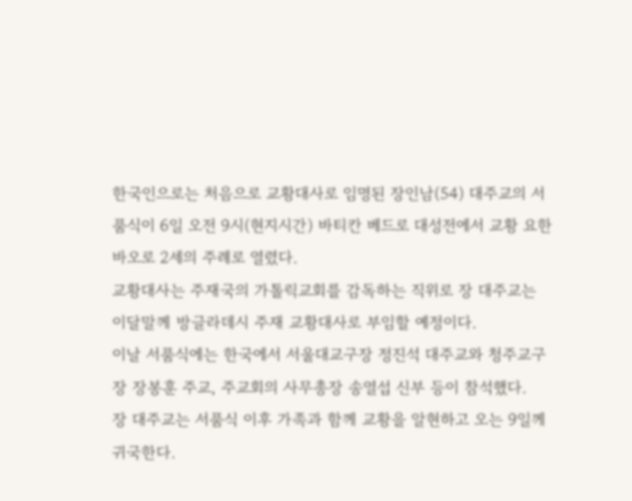한국인으로는 처음으로 교황대사로 임명된 장인남(54) 대주교의 서품식이 6일 오전 9시(현지시간) 바티칸 베드로 대성전에서 교황 요한 바오로 2세의 주례로 열렸다.
교황대사는 주재국의 가톨릭교회를 감독하는 직위로 장 대주교는 이달말께 방글라데시 주재 교황대사로 부임할 예정이다.
이날 서품식에는 한국에서 서울대교구장 정진석 대주교와 청주교구장 장봉훈 주교, 주교회의 사무총장 송열섭 신부 등이 참석했다.
장 대주교는 서품식 이후 가족과 함께 교황을 알현하고 오는 9일께 귀국한다.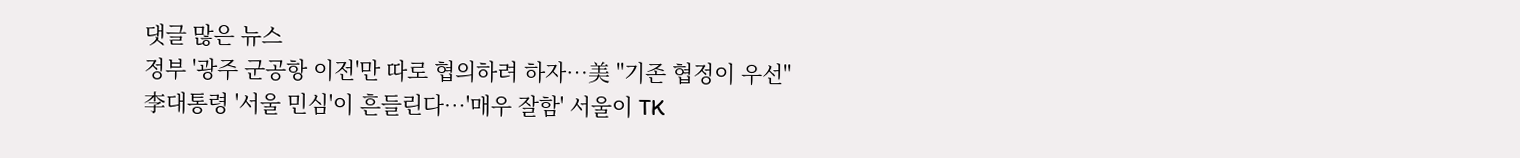댓글 많은 뉴스
정부 '광주 군공항 이전'만 따로 협의하려 하자…美 "기존 협정이 우선"
李대통령 '서울 민심'이 흔들린다…'매우 잘함' 서울이 TK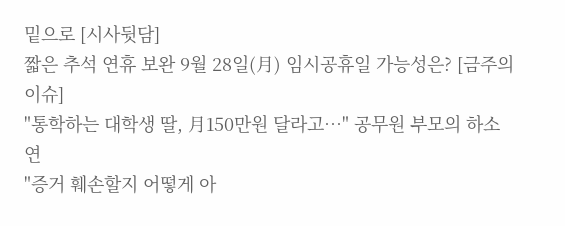밑으로 [시사뒷담]
짧은 추석 연휴 보완 9월 28일(月) 임시공휴일 가능성은? [금주의 이슈]
"통학하는 대학생 딸, 月150만원 달라고…" 공무원 부모의 하소연
"증거 훼손할지 어떻게 아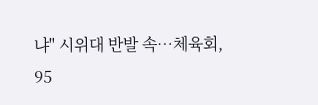냐" 시위대 반발 속…체육회, 95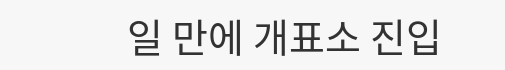일 만에 개표소 진입